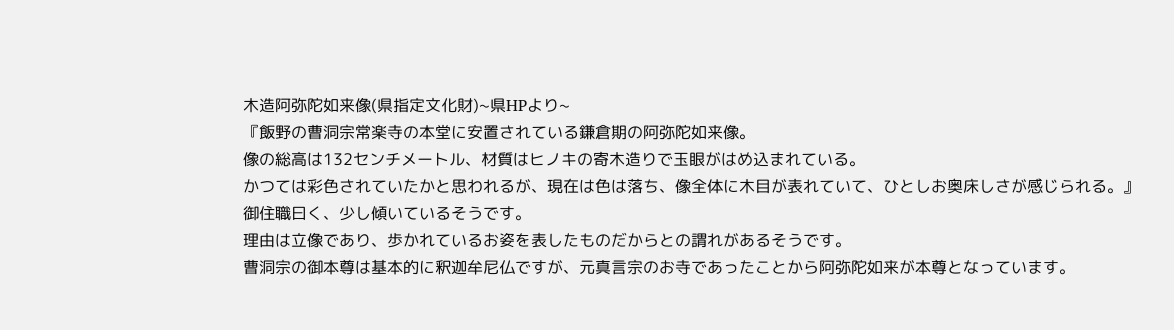木造阿弥陀如来像(県指定文化財)~県HPより~
『飯野の曹洞宗常楽寺の本堂に安置されている鎌倉期の阿弥陀如来像。
像の総高は132センチメートル、材質はヒノキの寄木造りで玉眼がはめ込まれている。
かつては彩色されていたかと思われるが、現在は色は落ち、像全体に木目が表れていて、ひとしお奥床しさが感じられる。』
御住職曰く、少し傾いているそうです。
理由は立像であり、歩かれているお姿を表したものだからとの謂れがあるそうです。
曹洞宗の御本尊は基本的に釈迦牟尼仏ですが、元真言宗のお寺であったことから阿弥陀如来が本尊となっています。